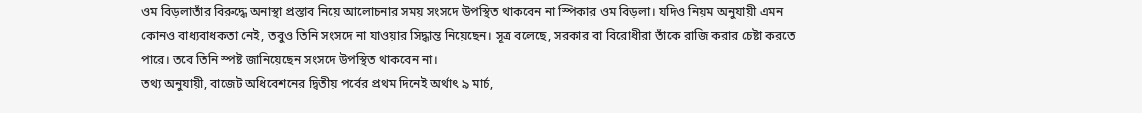ওম বিড়লাতাঁর বিরুদ্ধে অনাস্থা প্রস্তাব নিয়ে আলোচনার সময় সংসদে উপস্থিত থাকবেন না স্পিকার ওম বিড়লা। যদিও নিয়ম অনুযায়ী এমন কোনও বাধ্যবাধকতা নেই, তবুও তিনি সংসদে না যাওয়ার সিদ্ধান্ত নিয়েছেন। সূত্র বলেছে, সরকার বা বিরোধীরা তাঁকে রাজি করার চেষ্টা করতে পারে। তবে তিনি স্পষ্ট জানিয়েছেন সংসদে উপস্থিত থাকবেন না।
তথ্য অনুযায়ী, বাজেট অধিবেশনের দ্বিতীয় পর্বের প্রথম দিনেই অর্থাৎ ৯ মার্চ,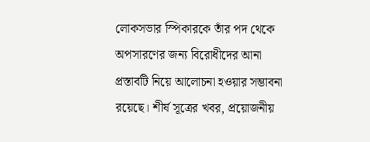লোকসভার স্পিকারকে তাঁর পদ থেকে অপসারণের জন্য বিরোধীদের আনা প্রস্তাবটি নিয়ে আলোচনা হওয়ার সম্ভাবনা রয়েছে। শীর্ষ সূত্রের খবর, প্রয়োজনীয়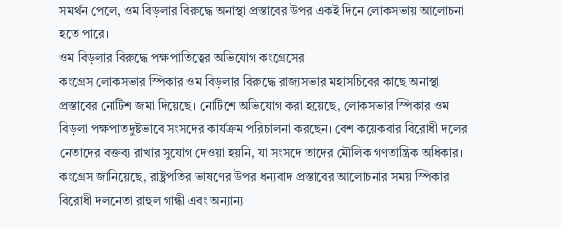সমর্থন পেলে, ওম বিড়লার বিরুদ্ধে অনাস্থা প্রস্তাবের উপর একই দিনে লোকসভায় আলোচনা হতে পারে।
ওম বিড়লার বিরুদ্ধে পক্ষপাতিত্বের অভিযোগ কংগ্রেসের
কংগ্রেস লোকসভার স্পিকার ওম বিড়লার বিরুদ্ধে রাজ্যসভার মহাসচিবের কাছে অনাস্থা প্রস্তাবের নোটিশ জমা দিয়েছে। নোটিশে অভিযোগ করা হয়েছে, লোকসভার স্পিকার ওম বিড়লা পক্ষপাতদুষ্টভাবে সংসদের কার্যক্রম পরিচালনা করছেন। বেশ কয়েকবার বিরোধী দলের নেতাদের বক্তব্য রাখার সুযোগ দেওয়া হয়নি, যা সংসদে তাদের মৌলিক গণতান্ত্রিক অধিকার। কংগ্রেস জানিয়েছে, রাষ্ট্রপতির ভাষণের উপর ধন্যবাদ প্রস্তাবের আলোচনার সময় স্পিকার বিরোধী দলনেতা রাহুল গান্ধী এবং অন্যান্য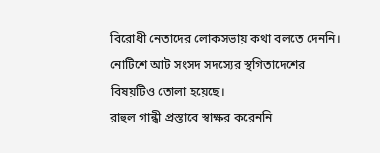বিরোধী নেতাদের লোকসভায় কথা বলতে দেননি। নোটিশে আট সংসদ সদস্যের স্থগিতাদেশের বিষয়টিও তোলা হয়েছে।
রাহুল গান্ধী প্রস্তাবে স্বাক্ষর করেননি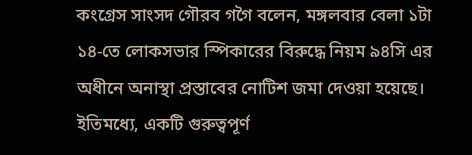কংগ্রেস সাংসদ গৌরব গগৈ বলেন, মঙ্গলবার বেলা ১টা ১৪-তে লোকসভার স্পিকারের বিরুদ্ধে নিয়ম ৯৪সি এর অধীনে অনাস্থা প্রস্তাবের নোটিশ জমা দেওয়া হয়েছে। ইতিমধ্যে, একটি গুরুত্বপূর্ণ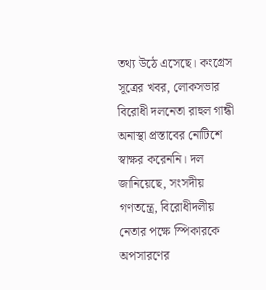তথ্য উঠে এসেছে। কংগ্রেস সূত্রের খবর, লোকসভার বিরোধী দলনেতা রাহুল গান্ধী অনাস্থা প্রস্তাবের নোটিশে স্বাক্ষর করেননি। দল জানিয়েছে, সংসদীয় গণতন্ত্রে, বিরোধীদলীয় নেতার পক্ষে স্পিকারকে অপসারণের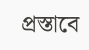প্রস্তাবে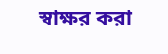স্বাক্ষর করা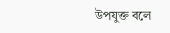উপযুক্ত বলে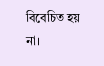বিবেচিত হয় না।